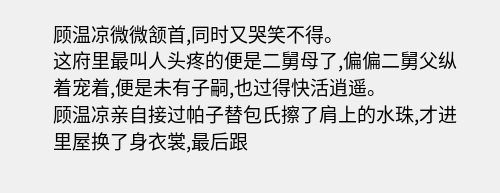顾温凉微微颔首,同时又哭笑不得。
这府里最叫人头疼的便是二舅母了,偏偏二舅父纵着宠着,便是未有子嗣,也过得快活逍遥。
顾温凉亲自接过帕子替包氏擦了肩上的水珠,才进里屋换了身衣裳,最后跟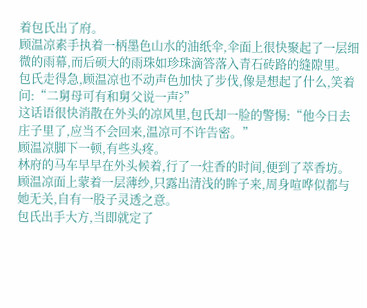着包氏出了府。
顾温凉素手执着一柄墨色山水的油纸伞,伞面上很快聚起了一层细微的雨幕,而后硕大的雨珠如珍珠滴答落入青石砖路的缝隙里。
包氏走得急,顾温凉也不动声色加快了步伐,像是想起了什么,笑着问:“二舅母可有和舅父说一声?”
这话语很快消散在外头的凉风里,包氏却一脸的警惕:“他今日去庄子里了,应当不会回来,温凉可不许告密。”
顾温凉脚下一顿,有些头疼。
林府的马车早早在外头候着,行了一炷香的时间,便到了萃香坊。
顾温凉面上蒙着一层薄纱,只露出清浅的眸子来,周身喧哗似都与她无关,自有一股子灵透之意。
包氏出手大方,当即就定了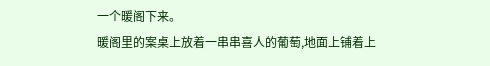一个暖阁下来。
暖阁里的案桌上放着一串串喜人的葡萄,地面上铺着上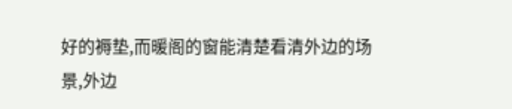好的褥垫,而暖阁的窗能清楚看清外边的场景,外边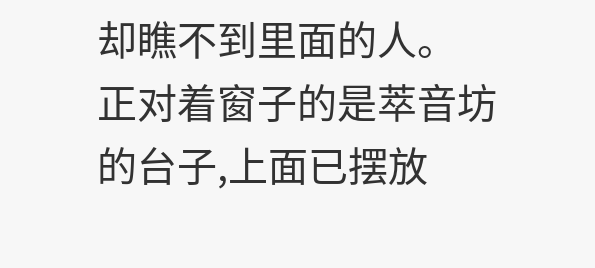却瞧不到里面的人。
正对着窗子的是萃音坊的台子,上面已摆放